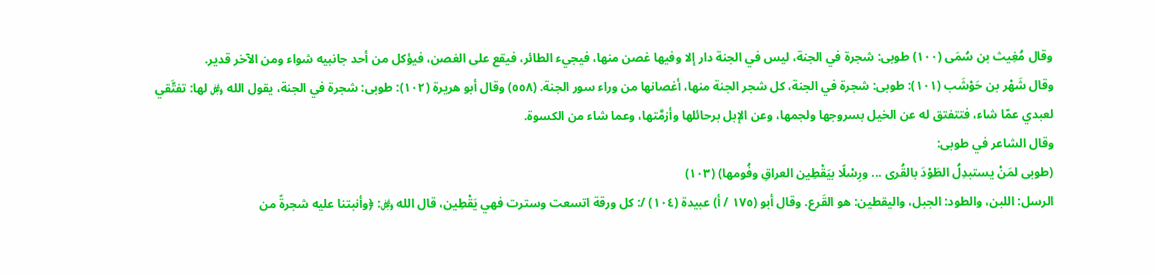وقال مُغِيث بن سُمَى (١٠٠) طوبى: شجرة في الجنة، ليس في الجنة دار إلا وفيها غصن منها، فيجيء الطائر، فيقع على الغصن، فيؤكل من أحد جانبيه شواء ومن الآخر قدير.
وقال شَهْر بن حَوْشَب (١٠١): طوبى: شجرة في الجنة، كل شجر الجنة منها، أغصانها من وراء سور الجنة. (٥٥٨) وقال أبو هريرة (١٠٢): طوبى: شجرة في الجنة، يقول الله ﷿ لها: تفتَّقي لعبدي عمّا شاء، فتتفتق له عن الخيل بسروجها ولجمها، وعن الإبل برحائلها وأزمَّتها، وعما شاء من الكسوة.
وقال الشاعر في طوبى:
(طوبى لمَنْ يستبدِلُ الطَوْدَ بالقُرى ... ورِسْلًا بيَقْطِين العراقِ وفُومها) (١٠٣)
الرسل: اللبن، والطود: الجبل، واليقطين: هو القَرع. وقال أبو (١٧٥ / أ) عبيدة (١٠٤) /: كل ورقة اتسعت وسترت فهي يَقْطِين، قال الله ﷿: ﴿وأنبتنا عليه شجرةً من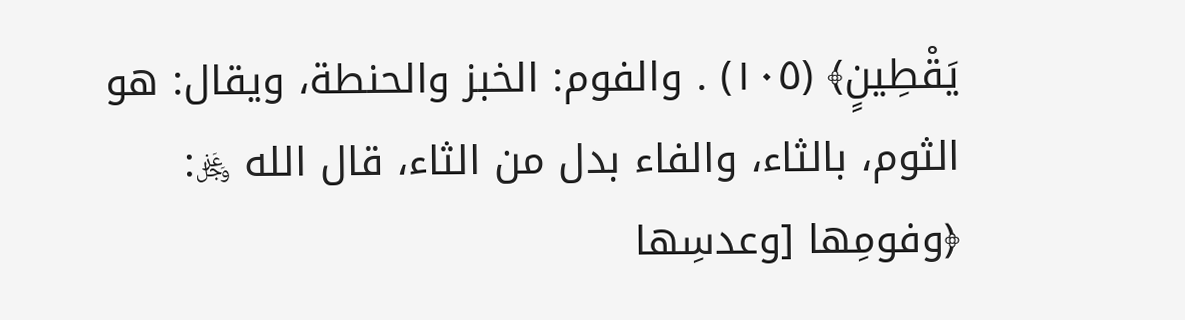يَقْطِينٍ﴾ (١٠٥) . والفوم: الخبز والحنطة، ويقال: هو الثوم، بالثاء، والفاء بدل من الثاء، قال الله ﷿: ﴿وفومِها [وعدسِها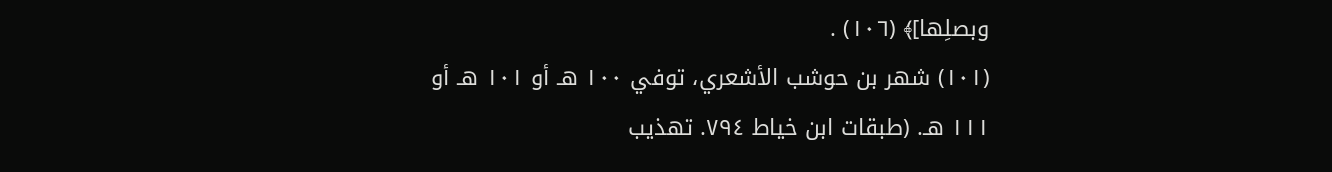وبصلِها]﴾ (١٠٦) .
(١٠١) شهر بن حوشب الأشعري، توفي ١٠٠ هـ أو ١٠١ هـ أو ١١١ هـ. (طبقات ابن خياط ٧٩٤. تهذيب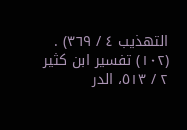التهذيب ٤ / ٣٦٩) .
(١٠٢) تفسير ابن كثير ٢ / ٥١٣، الدر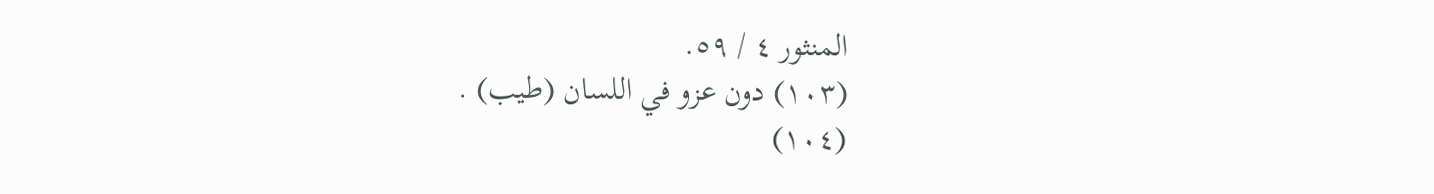المنثور ٤ / ٥٩.
(١٠٣) دون عزو في اللسان (طيب) .
(١٠٤)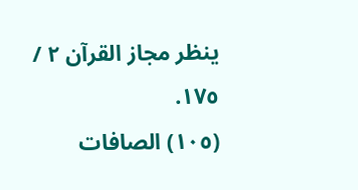ينظر مجاز القرآن ٢ / ١٧٥.
(١٠٥) الصافات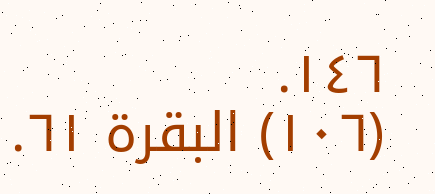١٤٦.
(١٠٦) البقرة ٦١.